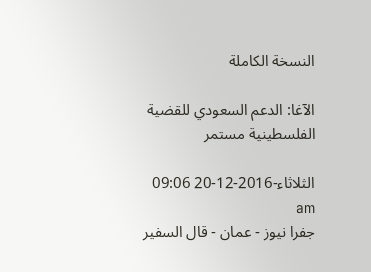النسخة الكاملة

الآغا: الدعم السعودي للقضية الفلسطينية مستمر

الثلاثاء-2016-12-20 09:06 am
جفرا نيوز - عمان - قال السفير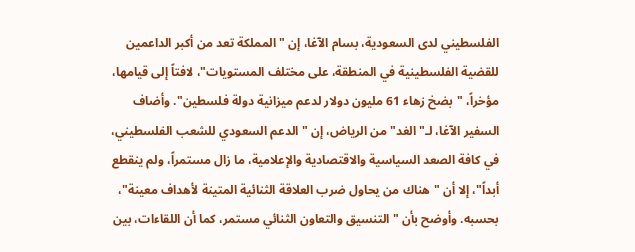الفلسطيني لدى السعودية، بسام الآغا، إن "المملكة تعد من أكبر الداعمين للقضية الفلسطينية في المنطقة، على مختلف المستويات"، لافتاً إلى قيامها، مؤخراً، "بضخ زهاء 61 مليون دولار لدعم ميزانية دولة فلسطين". وأضاف السفير الآغا، لـ"الغد" من الرياض، إن "الدعم السعودي للشعب الفلسطيني، في كافة الصعد السياسية والاقتصادية والإعلامية، ما زال مستمراً، ولم ينقطع أبداً"، إلا أن "هناك من يحاول ضرب العلاقة الثنائية المتينة لأهداف معينة"، بحسبه. وأوضح بأن "التنسيق والتعاون الثنائي مستمر، كما أن اللقاءات، بين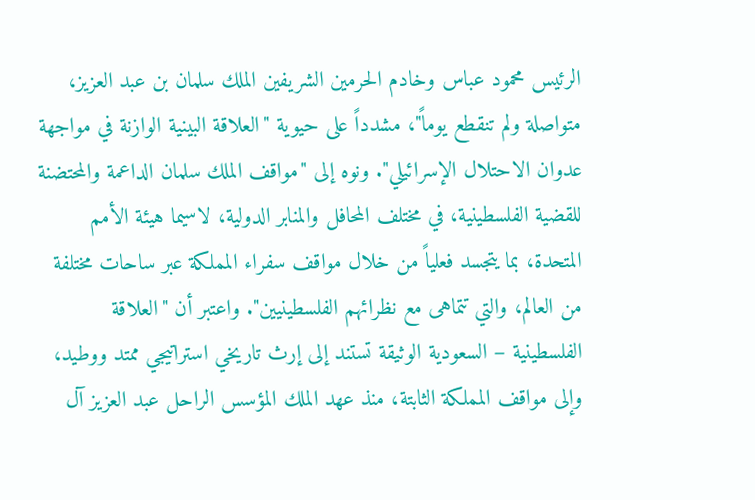الرئيس محمود عباس وخادم الحرمين الشريفين الملك سلمان بن عبد العزيز، متواصلة ولم تنقطع يوماً"، مشدداً على حيوية "العلاقة البينية الوازنة في مواجهة عدوان الاحتلال الإسرائيلي". ونوه إلى "مواقف الملك سلمان الداعمة والمحتضنة للقضية الفلسطينية، في مختلف المحافل والمنابر الدولية، لاسيما هيئة الأمم المتحدة، بما يتجسد فعلياً من خلال مواقف سفراء المملكة عبر ساحات مختلفة من العالم، والتي تتماهى مع نظرائهم الفلسطينيين". واعتبر أن "العلاقة الفلسطينية – السعودية الوثيقة تستند إلى إرث تاريخي استراتيجي ممتد ووطيد، وإلى مواقف المملكة الثابتة، منذ عهد الملك المؤسس الراحل عبد العزيز آل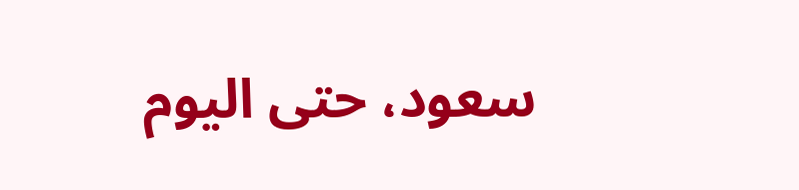سعود، حتى اليوم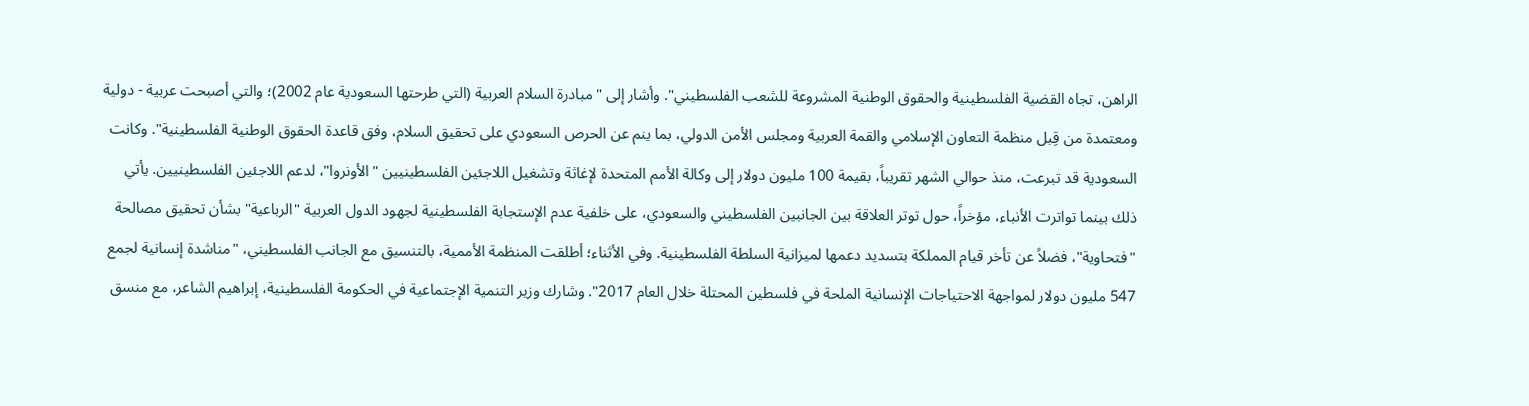الراهن، تجاه القضية الفلسطينية والحقوق الوطنية المشروعة للشعب الفلسطيني". وأشار إلى "مبادرة السلام العربية (التي طرحتها السعودية عام 2002)؛ والتي أصبحت عربية - دولية ومعتمدة من قِبل منظمة التعاون الإسلامي والقمة العربية ومجلس الأمن الدولي، بما ينم عن الحرص السعودي على تحقيق السلام، وفق قاعدة الحقوق الوطنية الفلسطينية". وكانت السعودية قد تبرعت، منذ حوالي الشهر تقريباً، بقيمة 100 مليون دولار إلى وكالة الأمم المتحدة لإغاثة وتشغيل اللاجئين الفلسطينيين "الأونروا"، لدعم اللاجئين الفلسطينيين. يأتي ذلك بينما تواترت الأنباء، مؤخراً، حول توتر العلاقة بين الجانبين الفلسطيني والسعودي، على خلفية عدم الإستجابة الفلسطينية لجهود الدول العربية "الرباعية" بشأن تحقيق مصالحة "فتحاوية"، فضلاً عن تأخر قيام المملكة بتسديد دعمها لميزانية السلطة الفلسطينية. وفي الأثناء؛ أطلقت المنظمة الأممية، بالتنسيق مع الجانب الفلسطيني، "مناشدة إنسانية لجمع 547 مليون دولار لمواجهة الاحتياجات الإنسانية الملحة في فلسطين المحتلة خلال العام 2017". وشارك وزير التنمية الإجتماعية في الحكومة الفلسطينية، إبراهيم الشاعر، مع منسق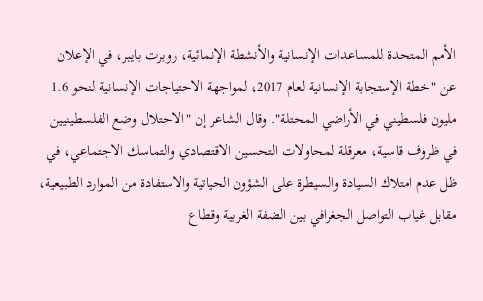الأمم المتحدة للمساعدات الإنسانية والأنشطة الإنمائية، روبرت بايبر، في الإعلان عن "خطة الإستجابة الإنسانية لعام 2017، لمواجهة الاحتياجات الإنسانية لنحو 1.6 مليون فلسطيني في الأراضي المحتلة". وقال الشاعر إن "الاحتلال وضع الفلسطينيين في ظروف قاسية، معرقلة لمحاولات التحسين الاقتصادي والتماسك الاجتماعي، في ظل عدم امتلاك السيادة والسيطرة على الشؤون الحياتية والاستفادة من الموارد الطبيعية، مقابل غياب التواصل الجغرافي بين الضفة الغربية وقطاع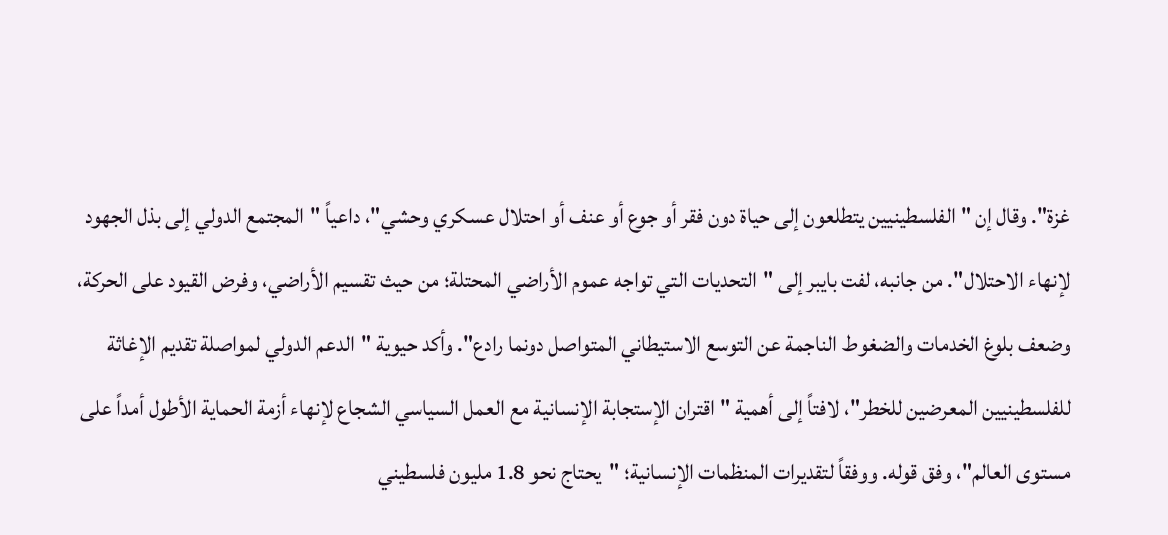غزة". وقال إن "الفلسطينيين يتطلعون إلى حياة دون فقر أو جوع أو عنف أو احتلال عسكري وحشي"، داعياً "المجتمع الدولي إلى بذل الجهود لإنهاء الاحتلال". من جانبه، لفت بايبر إلى "التحديات التي تواجه عموم الأراضي المحتلة؛ من حيث تقسيم الأراضي، وفرض القيود على الحركة، وضعف بلوغ الخدمات والضغوط الناجمة عن التوسع الاستيطاني المتواصل دونما رادع". وأكد حيوية "الدعم الدولي لمواصلة تقديم الإغاثة للفلسطينيين المعرضين للخطر"، لافتاً إلى أهمية "اقتران الإستجابة الإنسانية مع العمل السياسي الشجاع لإنهاء أزمة الحماية الأطول أمداً على مستوى العالم"، وفق قوله. ووفقاً لتقديرات المنظمات الإنسانية؛ "يحتاج نحو 1.8 مليون فلسطيني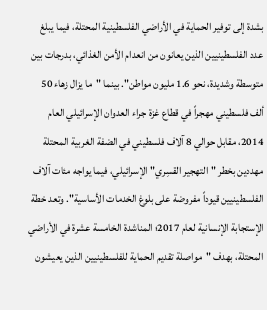بشدة إلى توفير الحماية في الأراضي الفلسطينية المحتلة، فيما يبلغ عدد الفلسطينيين الذين يعانون من انعدام الأمن الغذائي، بدرجات بين متوسطة وشديدة، نحو 1.6 مليون مواطن". بينما "ما يزال زهاء 50 ألف فلسطيني مهجراً في قطاع غزة جراء العدوان الإسرائيلي العام 2014، مقابل حوالي 8 آلاف فلسطيني في الضفة الغربية المحتلة مهددين بخطر "التهجير القسِري" الإسرائيلي، فيما يواجه مئات آلاف الفلسطينيين قيوداً مفروضة على بلوغ الخدمات الأساسية". وتعد خطة الإستجابة الإنسانية لعام 2017؛ المناشدة الخامسة عشرة في الأراضي المحتلة، بهدف "مواصلة تقديم الحماية للفلسطينيين الذين يعيشون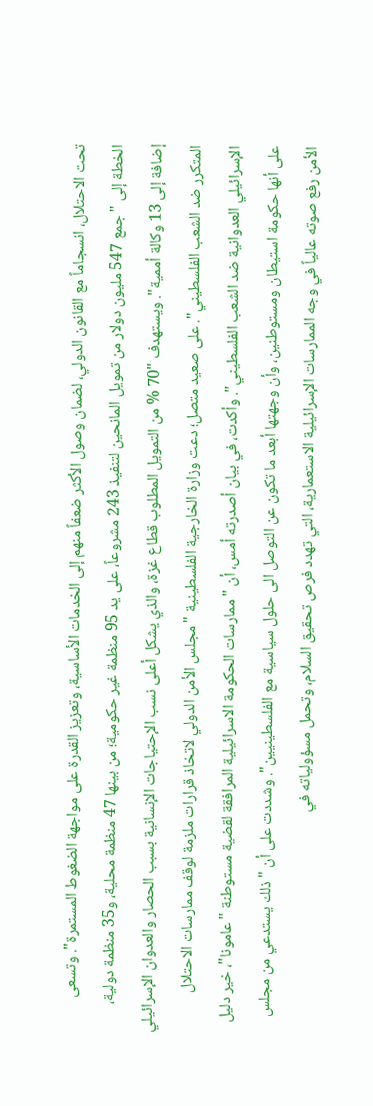تحت الاحتلال، انسجاماً مع القانون الدولي، لضمان وصول الأكثر ضعفاً منهم إلى الخدمات الأساسية، وتعزيز القدرة على مواجهة الضغوط المستمرة". وتسعى الخطة إلى "جمع 547 مليون دولار من تمويل المانحين لتنفيذ 243 مشروعاً، على يد 95 منظمة غير حكومية؛ من بينها 47 منظمة محلية، و35 منظمة دولية، إضافة إلى 13 وكالة أممية". ويستهدف "70 % من التمويل المطلوب قطاع غزة، والذي يشكل أعلى نسب الإحتياجات الإنسانية بسبب الحصار والعدوان الإسرائيلي المتكرر ضد الشعب الفلسطيني". على صعيد متصل؛ دعت وزارة الخارجية الفلسطينية "مجلس الأمن الدولي لاتخاذ قرارات ملزمة لوقف ممارسات الاحتلال الإسرائيلي العدوانية ضد الشعب الفلسطيني". وأكدت، في بيان أصدرته أمس، أن "ممارسات الحكومة الاسرائيلية المرافقة لقضية مستوطنة "عامونا"، خير دليل على أنها حكومة استيطان ومستوطنين، وأن وجهتها أبعد ما تكون عن التوصل الى حلول سياسية مع الفلسطينيين". وشددت على أن "ذلك يستدعي من مجلس الأمن رفع صوته عالياً في وجه الممارسات الإسرائيلية الاستعمارية، التي تهدد فرص تحقيق السلام، وتحمل مسؤولياته في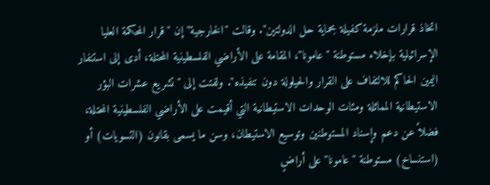اتخاذ قرارات ملزمة كفيلة بحماية حل الدولتين". وقالت "الخارجية" إن "قرار المحكمة العليا الإسرائيلية بإخلاء مستوطنة "عامونا"، المقامة على الأراضي الفلسطينية المحتلة، أدى إلى استنفار اليمين الحاكم للالتفاف على القرار والحيلولة دون تنفيذه". ولفتت إلى "تشريع عشرات البؤر الاستيطانية المماثلة ومئات الوحدات الاستيطانية التي أقيمت على الأراضي الفلسطينية المحتلة، فضلاً عن دعم وإسناد المستوطنين وتوسيع الاستيطان، وسن ما يسمى بقانون (التسويات) أو (استنساخ) مستوطنة "عامونا" على أراضٍ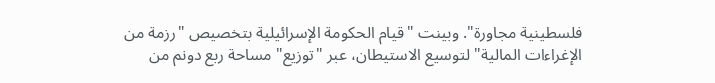فلسطينية مجاورة". وبينت "قيام الحكومة الإسرائيلية بتخصيص "رزمة من الإغراءات المالية" لتوسيع الاستيطان، عبر "توزيع" مساحة ربع دونم من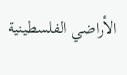الأراضي الفلسطينية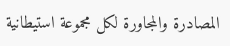المصادرة والمجاورة لكل مجموعة استيطانية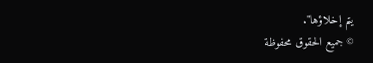يتم إخلاؤها".
© جميع الحقوق محفوظة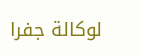لوكالة جفرا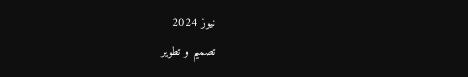نيوز 2024
تصميم و تطوير